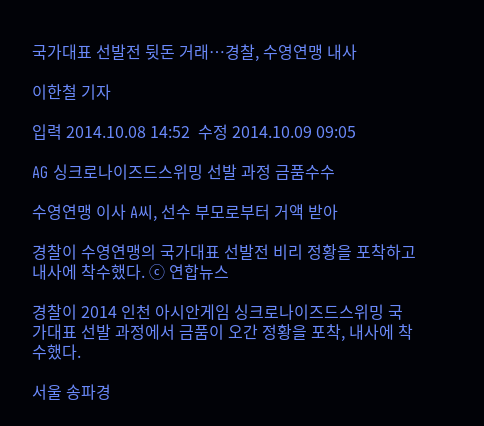국가대표 선발전 뒷돈 거래…경찰, 수영연맹 내사

이한철 기자

입력 2014.10.08 14:52  수정 2014.10.09 09:05

AG 싱크로나이즈드스위밍 선발 과정 금품수수

수영연맹 이사 A씨, 선수 부모로부터 거액 받아

경찰이 수영연맹의 국가대표 선발전 비리 정황을 포착하고 내사에 착수했다. ⓒ 연합뉴스

경찰이 2014 인천 아시안게임 싱크로나이즈드스위밍 국가대표 선발 과정에서 금품이 오간 정황을 포착, 내사에 착수했다.

서울 송파경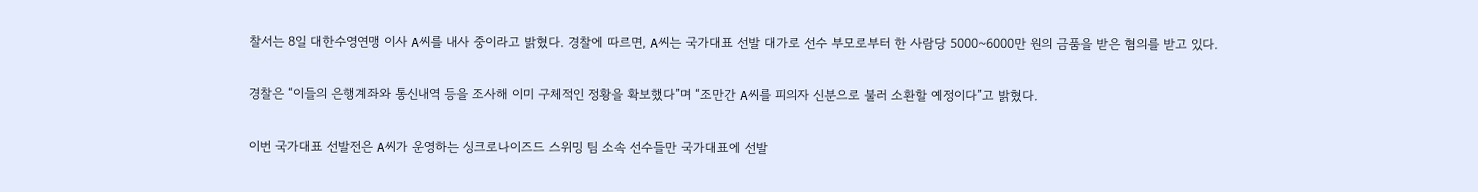찰서는 8일 대한수영연맹 이사 A씨를 내사 중이라고 밝혔다. 경찰에 따르면, A씨는 국가대표 선발 대가로 선수 부모로부터 한 사람당 5000~6000만 원의 금품을 받은 혐의를 받고 있다.

경찰은 “이들의 은행계좌와 통신내역 등을 조사해 이미 구체적인 정황을 확보했다”며 “조만간 A씨를 피의자 신분으로 불러 소환할 예정이다”고 밝혔다.

이번 국가대표 선발전은 A씨가 운영하는 싱크로나이즈드 스위밍 팀 소속 선수들만 국가대표에 선발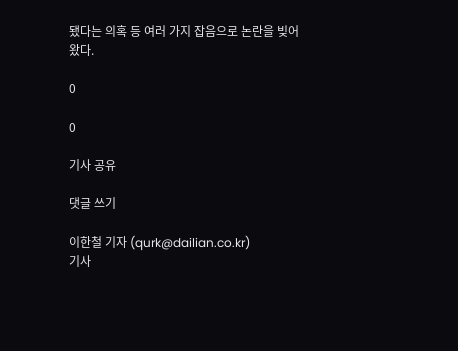됐다는 의혹 등 여러 가지 잡음으로 논란을 빚어왔다.

0

0

기사 공유

댓글 쓰기

이한철 기자 (qurk@dailian.co.kr)
기사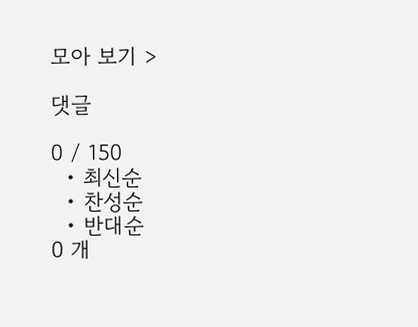모아 보기 >

댓글

0 / 150
  • 최신순
  • 찬성순
  • 반대순
0 개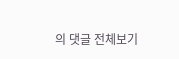의 댓글 전체보기